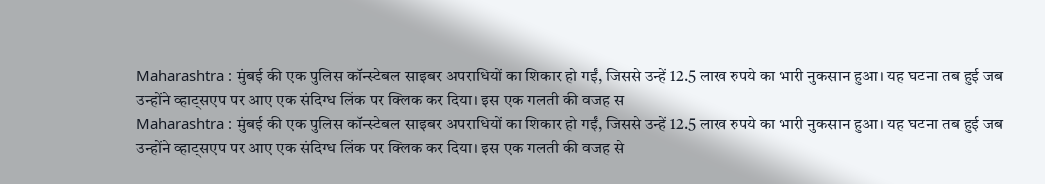Maharashtra : मुंबई की एक पुलिस कॉन्स्टेबल साइबर अपराधियों का शिकार हो गईं, जिससे उन्हें 12.5 लाख रुपये का भारी नुकसान हुआ। यह घटना तब हुई जब उन्होंने व्हाट्सएप पर आए एक संदिग्ध लिंक पर क्लिक कर दिया। इस एक गलती की वजह स
Maharashtra : मुंबई की एक पुलिस कॉन्स्टेबल साइबर अपराधियों का शिकार हो गईं, जिससे उन्हें 12.5 लाख रुपये का भारी नुकसान हुआ। यह घटना तब हुई जब उन्होंने व्हाट्सएप पर आए एक संदिग्ध लिंक पर क्लिक कर दिया। इस एक गलती की वजह से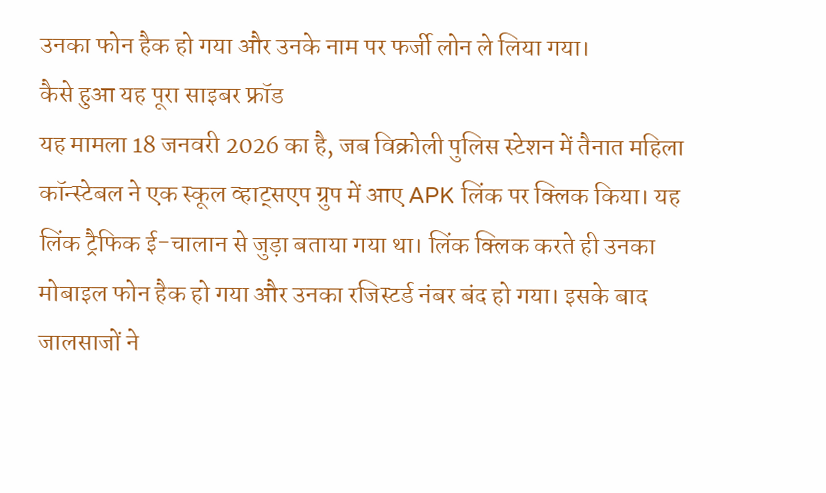उनका फोन हैक हो गया और उनके नाम पर फर्जी लोन ले लिया गया।
कैसे हुआ यह पूरा साइबर फ्रॉड
यह मामला 18 जनवरी 2026 का है, जब विक्रोली पुलिस स्टेशन में तैनात महिला कॉन्स्टेबल ने एक स्कूल व्हाट्सएप ग्रुप में आए APK लिंक पर क्लिक किया। यह लिंक ट्रैफिक ई-चालान से जुड़ा बताया गया था। लिंक क्लिक करते ही उनका मोबाइल फोन हैक हो गया और उनका रजिस्टर्ड नंबर बंद हो गया। इसके बाद जालसाजों ने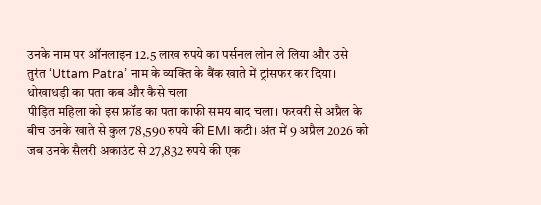उनके नाम पर ऑनलाइन 12.5 लाख रुपये का पर्सनल लोन ले लिया और उसे तुरंत ‘Uttam Patra’ नाम के व्यक्ति के बैंक खाते में ट्रांसफर कर दिया।
धोखाधड़ी का पता कब और कैसे चला
पीड़ित महिला को इस फ्रॉड का पता काफी समय बाद चला। फरवरी से अप्रैल के बीच उनके खाते से कुल 78,590 रुपये की EMI कटी। अंत में 9 अप्रैल 2026 को जब उनके सैलरी अकाउंट से 27,832 रुपये की एक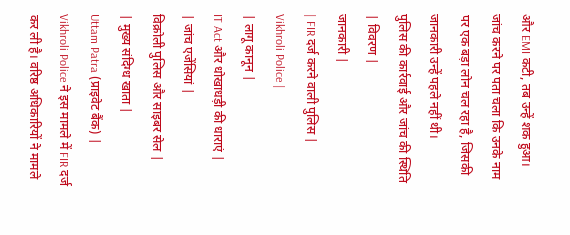और EMI कटी, तब उन्हें शक हुआ। जांच करने पर पता चला कि उनके नाम पर एक बड़ा लोन चल रहा है, जिसकी जानकारी उन्हें पहले नहीं थी।
पुलिस की कार्रवाई और जांच की स्थिति
| विवरण |
जानकारी |
| FIR दर्ज करने वाली पुलिस |
Vikhroli Police |
| लागू कानून |
IT Act और धोखाधड़ी की धाराएं |
| जांच एजेंसियां |
विक्रोली पुलिस और साइबर सेल |
| मुख्य संदिग्ध खाता |
Uttam Patra (प्राइवेट बैंक) |
Vikhroli Police ने इस मामले में FIR दर्ज कर ली है। वरिष्ठ अधिकारियों ने मामले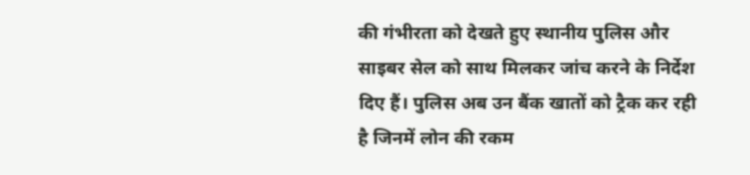की गंभीरता को देखते हुए स्थानीय पुलिस और साइबर सेल को साथ मिलकर जांच करने के निर्देश दिए हैं। पुलिस अब उन बैंक खातों को ट्रैक कर रही है जिनमें लोन की रकम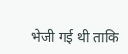भेजी गई थी ताकि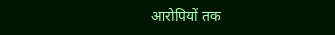आरोपियों तक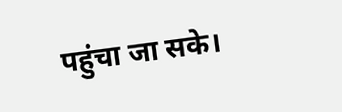पहुंचा जा सके।